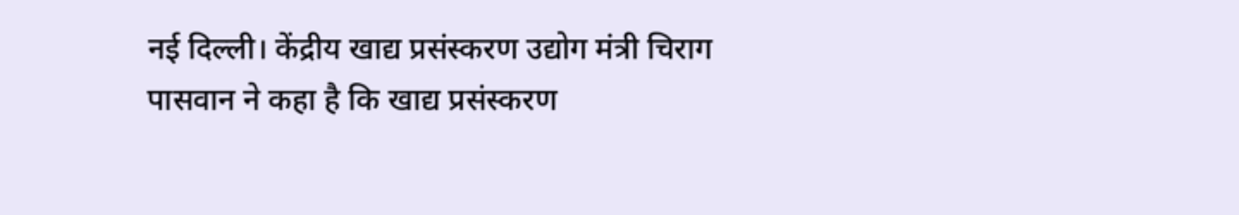नई दिल्ली। केंद्रीय खाद्य प्रसंस्करण उद्योग मंत्री चिराग पासवान ने कहा है कि खाद्य प्रसंस्करण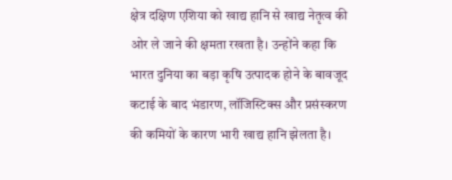क्षेत्र दक्षिण एशिया को खाद्य हानि से खाद्य नेतृत्व की ओर ले जाने की क्षमता रखता है। उन्होंने कहा कि भारत दुनिया का बड़ा कृषि उत्पादक होने के बावजूद कटाई के बाद भंडारण, लॉजिस्टिक्स और प्रसंस्करण की कमियों के कारण भारी खाद्य हानि झेलता है।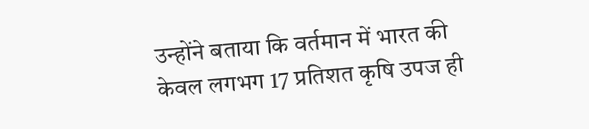उन्होंने बताया कि वर्तमान में भारत की केवल लगभग 17 प्रतिशत कृषि उपज ही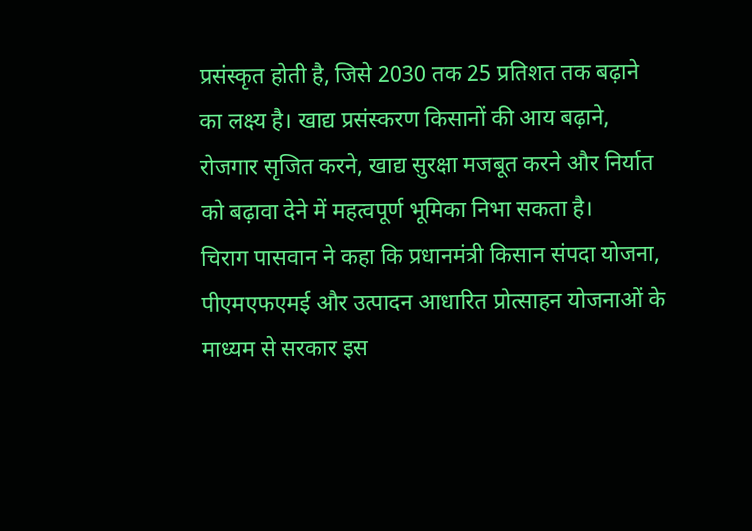प्रसंस्कृत होती है, जिसे 2030 तक 25 प्रतिशत तक बढ़ाने का लक्ष्य है। खाद्य प्रसंस्करण किसानों की आय बढ़ाने, रोजगार सृजित करने, खाद्य सुरक्षा मजबूत करने और निर्यात को बढ़ावा देने में महत्वपूर्ण भूमिका निभा सकता है।
चिराग पासवान ने कहा कि प्रधानमंत्री किसान संपदा योजना, पीएमएफएमई और उत्पादन आधारित प्रोत्साहन योजनाओं के माध्यम से सरकार इस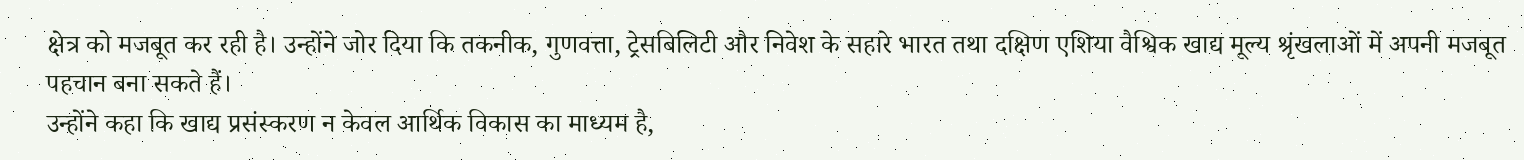क्षेत्र को मजबूत कर रही है। उन्होंने जोर दिया कि तकनीक, गुणवत्ता, ट्रेसबिलिटी और निवेश के सहारे भारत तथा दक्षिण एशिया वैश्विक खाद्य मूल्य श्रृंखलाओं में अपनी मजबूत पहचान बना सकते हैं।
उन्होंने कहा कि खाद्य प्रसंस्करण न केवल आर्थिक विकास का माध्यम है,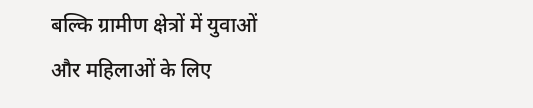बल्कि ग्रामीण क्षेत्रों में युवाओं और महिलाओं के लिए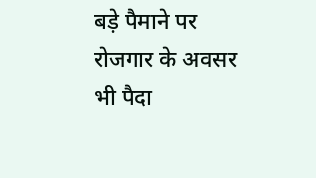बड़े पैमाने पर रोजगार के अवसर भी पैदा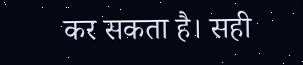कर सकता है। सही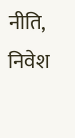नीति, निवेश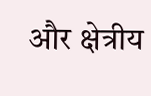और क्षेत्रीय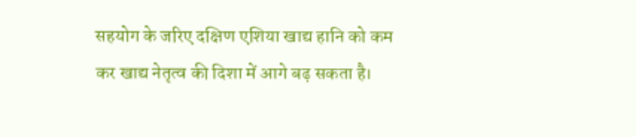सहयोग के जरिए दक्षिण एशिया खाद्य हानि को कम कर खाद्य नेतृत्व की दिशा में आगे बढ़ सकता है।